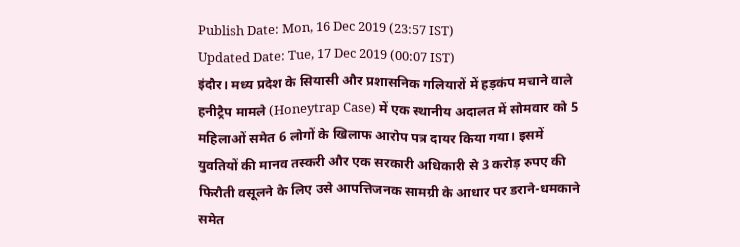Publish Date: Mon, 16 Dec 2019 (23:57 IST)
Updated Date: Tue, 17 Dec 2019 (00:07 IST)
इंदौर। मध्य प्रदेश के सियासी और प्रशासनिक गलियारों में हड़कंप मचाने वाले हनीट्रैप मामले (Honeytrap Case) में एक स्थानीय अदालत में सोमवार को 5 महिलाओं समेत 6 लोगों के खिलाफ आरोप पत्र दायर किया गया। इसमें युवतियों की मानव तस्करी और एक सरकारी अधिकारी से 3 करोड़ रुपए की फिरौती वसूलने के लिए उसे आपत्तिजनक सामग्री के आधार पर डराने-धमकाने समेत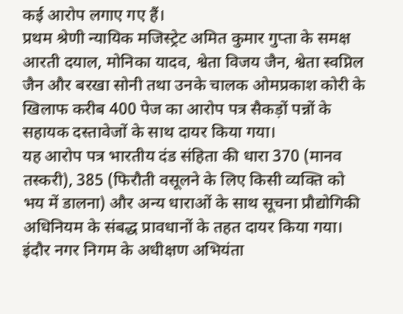कई आरोप लगाए गए हैं।
प्रथम श्रेणी न्यायिक मजिस्ट्रेट अमित कुमार गुप्ता के समक्ष आरती दयाल, मोनिका यादव, श्वेता विजय जैन, श्वेता स्वप्निल जैन और बरखा सोनी तथा उनके चालक ओमप्रकाश कोरी के खिलाफ करीब 400 पेज का आरोप पत्र सैकड़ों पन्नों के सहायक दस्तावेजों के साथ दायर किया गया।
यह आरोप पत्र भारतीय दंड संहिता की धारा 370 (मानव तस्करी), 385 (फिरौती वसूलने के लिए किसी व्यक्ति को भय में डालना) और अन्य धाराओं के साथ सूचना प्रौद्योगिकी अधिनियम के संबद्ध प्रावधानों के तहत दायर किया गया।
इंदौर नगर निगम के अधीक्षण अभियंता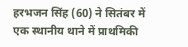हरभजन सिंह (60) ने सितंबर में एक स्थानीय थाने में प्राथमिकी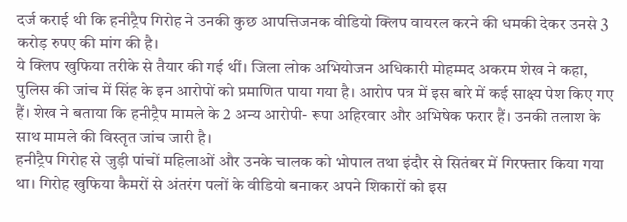दर्ज कराई थी कि हनीट्रैप गिरोह ने उनकी कुछ आपत्तिजनक वीडियो क्लिप वायरल करने की धमकी देकर उनसे 3 करोड़ रुपए की मांग की है।
ये क्लिप खुफिया तरीके से तैयार की गई थीं। जिला लोक अभियोजन अधिकारी मोहम्मद अकरम शेख ने कहा, पुलिस की जांच में सिंह के इन आरोपों को प्रमाणित पाया गया है। आरोप पत्र में इस बारे में कई साक्ष्य पेश किए गए हैं। शेख ने बताया कि हनीट्रैप मामले के 2 अन्य आरोपी- रूपा अहिरवार और अभिषेक फरार हैं। उनकी तलाश के साथ मामले की विस्तृत जांच जारी है।
हनीट्रैप गिरोह से जुड़ी पांचों महिलाओं और उनके चालक को भोपाल तथा इंदौर से सितंबर में गिरफ्तार किया गया था। गिरोह खुफिया कैमरों से अंतरंग पलों के वीडियो बनाकर अपने शिकारों को इस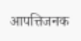आपत्तिजनक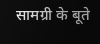सामग्री के बूते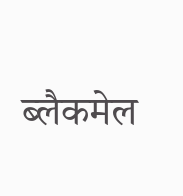ब्लैकमेल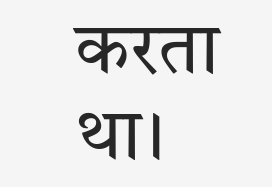करता था।